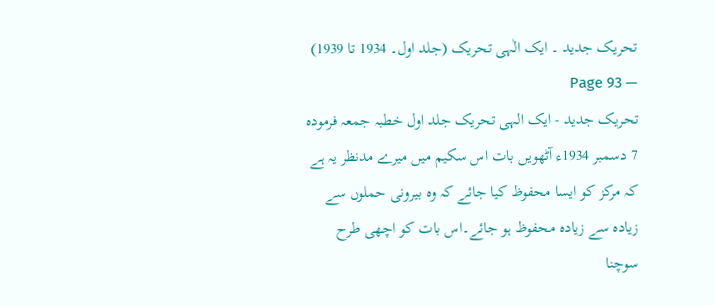تحریک جدید ۔ ایک الٰہی تحریک (جلد اول۔ 1934 تا 1939) — Page 93
تحریک جدید - ایک الہی تحریک جلد اول خطبہ جمعہ فرمودہ 7 دسمبر 1934ء آٹھویں بات اس سکیم میں میرے مدنظر یہ ہے کہ مرکز کو ایسا محفوظ کیا جائے کہ وہ بیرونی حملوں سے زیادہ سے زیادہ محفوظ ہو جائے۔اس بات کو اچھی طرح سوچنا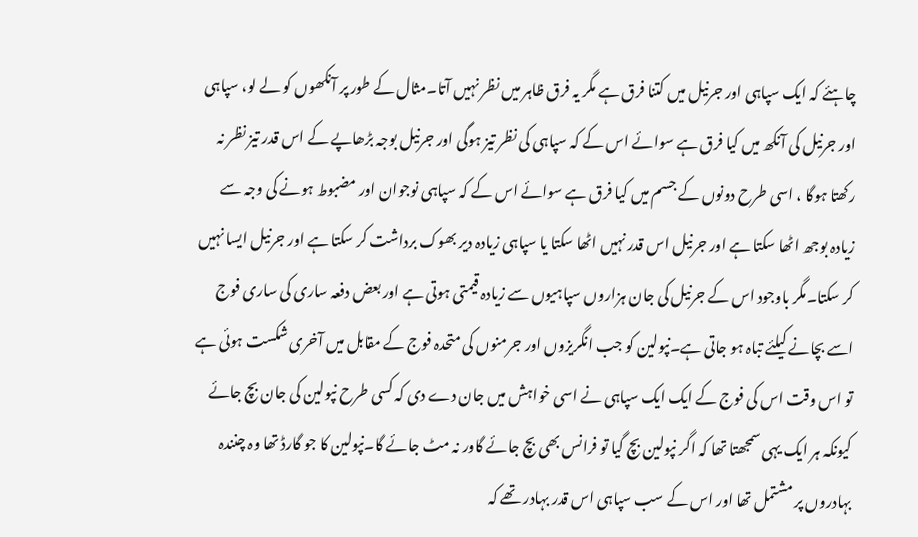چاہئے کہ ایک سپاہی اور جرنیل میں کتنا فرق ہے مگر یہ فرق ظاہر میں نظر نہیں آتا۔مثال کے طور پر آنکھوں کو لے لو، سپاہی اور جرنیل کی آنکھ میں کیا فرق ہے سوائے اس کے کہ سپاہی کی نظر تیز ہوگی اور جرنیل بوجہ بڑھاپے کے اس قدر تیز نظر نہ رکھتا ہوگا ، اسی طرح دونوں کے جسم میں کیا فرق ہے سوائے اس کے کہ سپاہی نوجوان اور مضبوط ہونے کی وجہ سے زیادہ بوجھ اٹھا سکتا ہے اور جرنیل اس قدر نہیں اٹھا سکتا یا سپاہی زیادہ دیر بھوک برداشت کر سکتا ہے اور جرنیل ایسا نہیں کر سکتا۔مگر باوجود اس کے جرنیل کی جان ہزاروں سپاہیوں سے زیادہ قیمتی ہوتی ہے اور بعض دفعہ ساری کی ساری فوج اسے بچانے کیلئے تباہ ہو جاتی ہے۔نپولین کو جب انگریزوں اور جرمنوں کی متحدہ فوج کے مقابل میں آخری شکست ہوئی ہے تو اس وقت اس کی فوج کے ایک ایک سپاہی نے اسی خواہش میں جان دے دی کہ کسی طرح نپولین کی جان بچ جائے کیونکہ ہر ایک یہی سمجھتا تھا کہ اگر نپولین بچ گیا تو فرانس بھی بچ جائے گاور نہ مٹ جائے گا۔نپولین کا جو گارڈ تھا وہ چنندہ بہادروں پر مشتمل تھا اور اس کے سب سپاہی اس قدر بہادر تھے کہ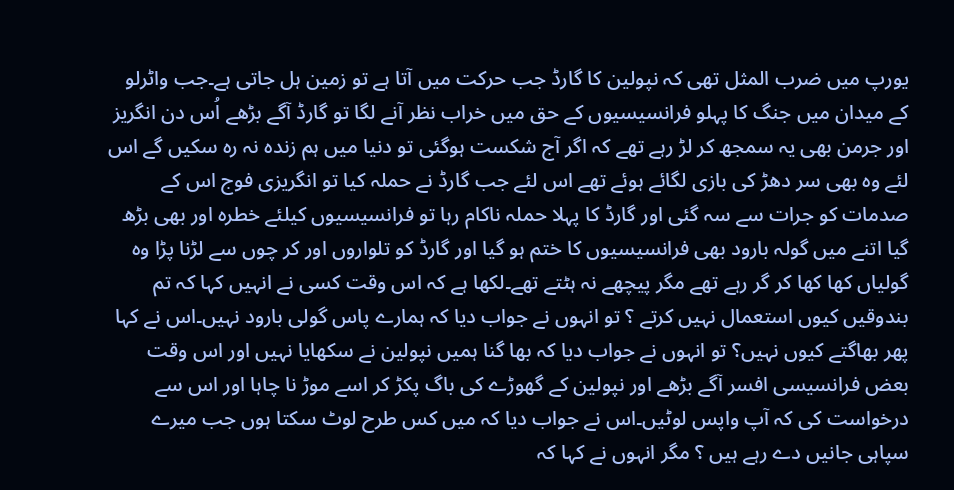یورپ میں ضرب المثل تھی کہ نپولین کا گارڈ جب حرکت میں آتا ہے تو زمین ہل جاتی ہے۔جب واٹرلو کے میدان میں جنگ کا پہلو فرانسیسیوں کے حق میں خراب نظر آنے لگا تو گارڈ آگے بڑھے اُس دن انگریز اور جرمن بھی یہ سمجھ کر لڑ رہے تھے کہ اگر آج شکست ہوگئی تو دنیا میں ہم زندہ نہ رہ سکیں گے اس لئے وہ بھی سر دھڑ کی بازی لگائے ہوئے تھے اس لئے جب گارڈ نے حملہ کیا تو انگریزی فوج اس کے صدمات کو جرات سے سہ گئی اور گارڈ کا پہلا حملہ ناکام رہا تو فرانسیسیوں کیلئے خطرہ اور بھی بڑھ گیا اتنے میں گولہ بارود بھی فرانسیسیوں کا ختم ہو گیا اور گارڈ کو تلواروں اور کر چوں سے لڑنا پڑا وہ گولیاں کھا کھا کر گر رہے تھے مگر پیچھے نہ ہٹتے تھے۔لکھا ہے کہ اس وقت کسی نے انہیں کہا کہ تم بندوقیں کیوں استعمال نہیں کرتے ؟ تو انہوں نے جواب دیا کہ ہمارے پاس گولی بارود نہیں۔اس نے کہا پھر بھاگتے کیوں نہیں؟ تو انہوں نے جواب دیا کہ بھا گنا ہمیں نپولین نے سکھایا نہیں اور اس وقت بعض فرانسیسی افسر آگے بڑھے اور نپولین کے گھوڑے کی باگ پکڑ کر اسے موڑ نا چاہا اور اس سے درخواست کی کہ آپ واپس لوٹیں۔اس نے جواب دیا کہ میں کس طرح لوٹ سکتا ہوں جب میرے سپاہی جانیں دے رہے ہیں ؟ مگر انہوں نے کہا کہ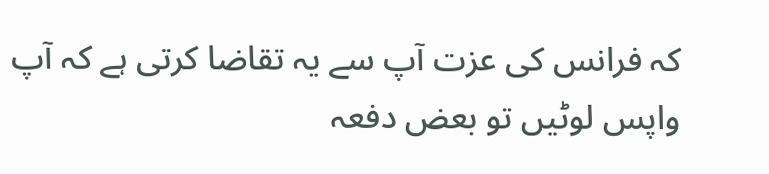کہ فرانس کی عزت آپ سے یہ تقاضا کرتی ہے کہ آپ واپس لوٹیں تو بعض دفعہ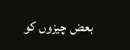بعض چیزوں کو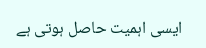ایسی اہمیت حاصل ہوتی ہے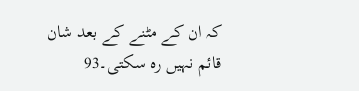کہ ان کے مٹنے کے بعد شان قائم نہیں رہ سکتی۔93